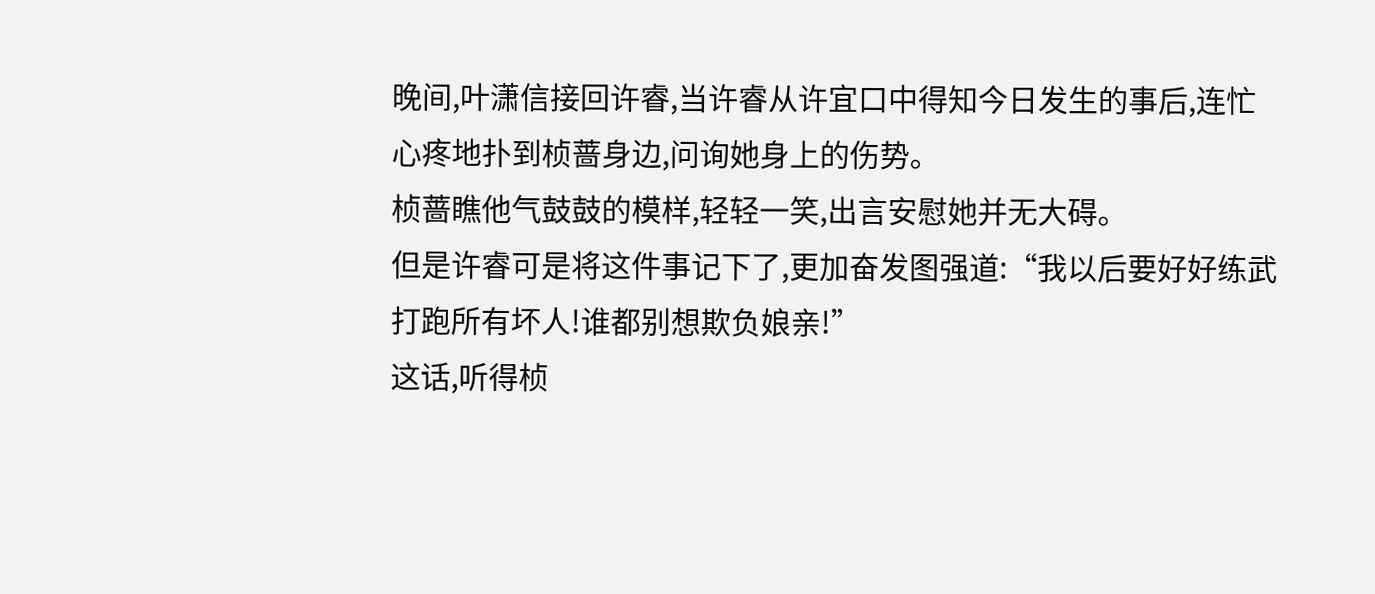晚间,叶潇信接回许睿,当许睿从许宜口中得知今日发生的事后,连忙心疼地扑到桢蔷身边,问询她身上的伤势。
桢蔷瞧他气鼓鼓的模样,轻轻一笑,出言安慰她并无大碍。
但是许睿可是将这件事记下了,更加奋发图强道:“我以后要好好练武打跑所有坏人!谁都别想欺负娘亲!”
这话,听得桢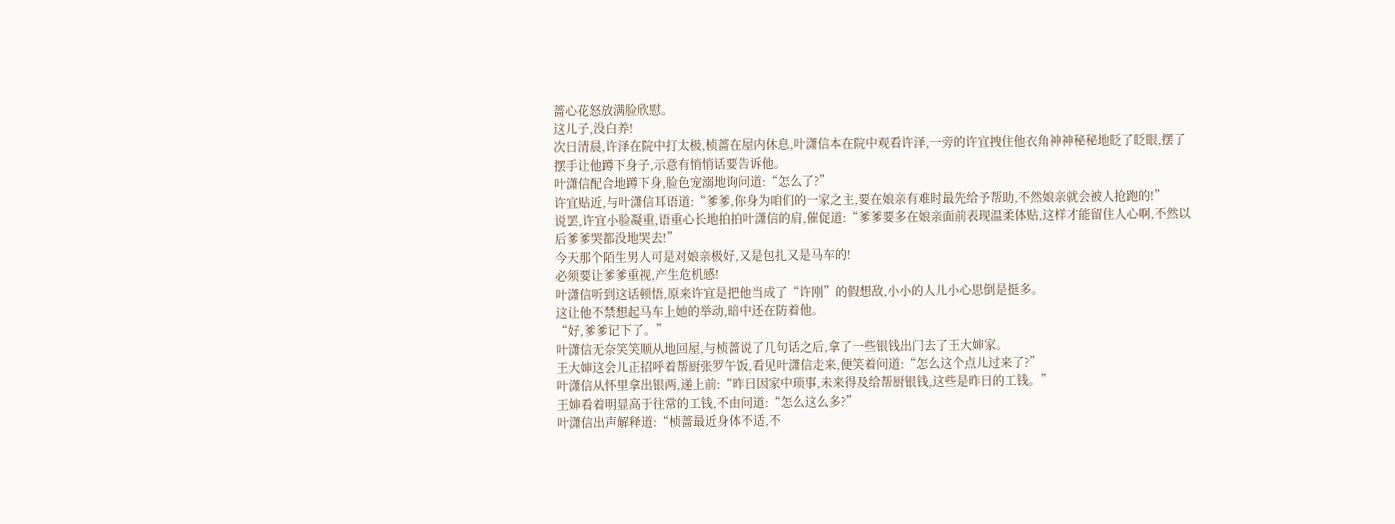蔷心花怒放满脸欣慰。
这儿子,没白养!
次日清晨,许泽在院中打太极,桢蔷在屋内休息,叶潇信本在院中观看许泽,一旁的许宜拽住他衣角神神秘秘地眨了眨眼,摆了摆手让他蹲下身子,示意有悄悄话要告诉他。
叶潇信配合地蹲下身,脸色宠溺地询问道:“怎么了?”
许宜贴近,与叶潇信耳语道:“爹爹,你身为咱们的一家之主,要在娘亲有难时最先给予帮助,不然娘亲就会被人抢跑的!”
说罢,许宜小脸凝重,语重心长地拍拍叶潇信的肩,催促道:“爹爹要多在娘亲面前表现温柔体贴,这样才能留住人心啊,不然以后爹爹哭都没地哭去!”
今天那个陌生男人可是对娘亲极好,又是包扎又是马车的!
必须要让爹爹重视,产生危机感!
叶潇信听到这话顿悟,原来许宜是把他当成了“许刚”的假想敌,小小的人儿小心思倒是挺多。
这让他不禁想起马车上她的举动,暗中还在防着他。
“好,爹爹记下了。”
叶潇信无奈笑笑顺从地回屋,与桢蔷说了几句话之后,拿了一些银钱出门去了王大婶家。
王大婶这会儿正招呼着帮厨张罗午饭,看见叶潇信走来,便笑着问道:“怎么这个点儿过来了?”
叶潇信从怀里拿出银两,递上前:“昨日因家中琐事,未来得及给帮厨银钱,这些是昨日的工钱。”
王婶看着明显高于往常的工钱,不由问道:“怎么这么多?”
叶潇信出声解释道:“桢蔷最近身体不适,不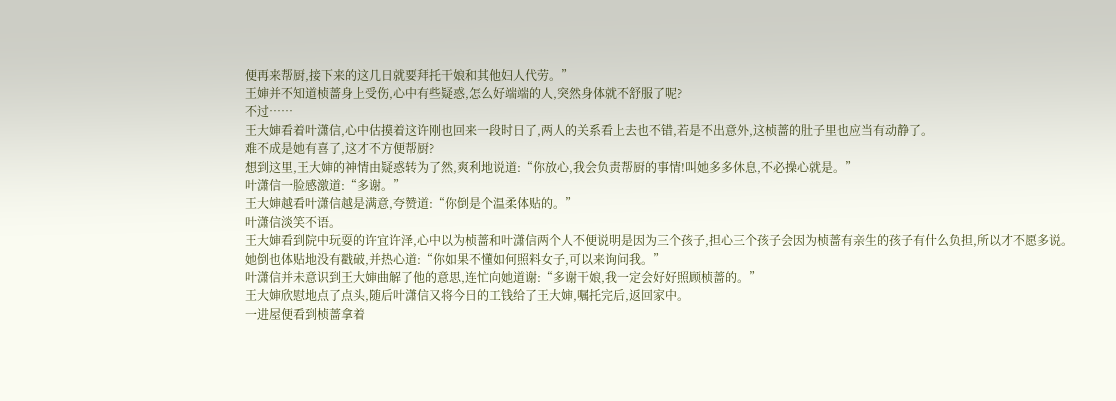便再来帮厨,接下来的这几日就要拜托干娘和其他妇人代劳。”
王婶并不知道桢蔷身上受伤,心中有些疑惑,怎么好端端的人,突然身体就不舒服了呢?
不过……
王大婶看着叶潇信,心中估摸着这许刚也回来一段时日了,两人的关系看上去也不错,若是不出意外,这桢蔷的肚子里也应当有动静了。
难不成是她有喜了,这才不方便帮厨?
想到这里,王大婶的神情由疑惑转为了然,爽利地说道:“你放心,我会负责帮厨的事情!叫她多多休息,不必操心就是。”
叶潇信一脸感激道:“多谢。”
王大婶越看叶潇信越是满意,夸赞道:“你倒是个温柔体贴的。”
叶潇信淡笑不语。
王大婶看到院中玩耍的许宜许泽,心中以为桢蔷和叶潇信两个人不便说明是因为三个孩子,担心三个孩子会因为桢蔷有亲生的孩子有什么负担,所以才不愿多说。
她倒也体贴地没有戳破,并热心道:“你如果不懂如何照料女子,可以来询问我。”
叶潇信并未意识到王大婶曲解了他的意思,连忙向她道谢:“多谢干娘,我一定会好好照顾桢蔷的。”
王大婶欣慰地点了点头,随后叶潇信又将今日的工钱给了王大婶,嘱托完后,返回家中。
一进屋便看到桢蔷拿着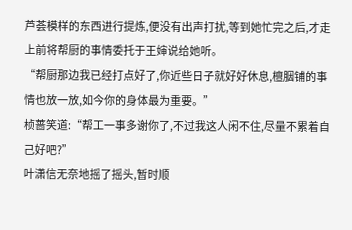芦荟模样的东西进行提炼,便没有出声打扰,等到她忙完之后,才走上前将帮厨的事情委托于王婶说给她听。
“帮厨那边我已经打点好了,你近些日子就好好休息,檀胭铺的事情也放一放,如今你的身体最为重要。”
桢蔷笑道:“帮工一事多谢你了,不过我这人闲不住,尽量不累着自己好吧?”
叶潇信无奈地摇了摇头,暂时顺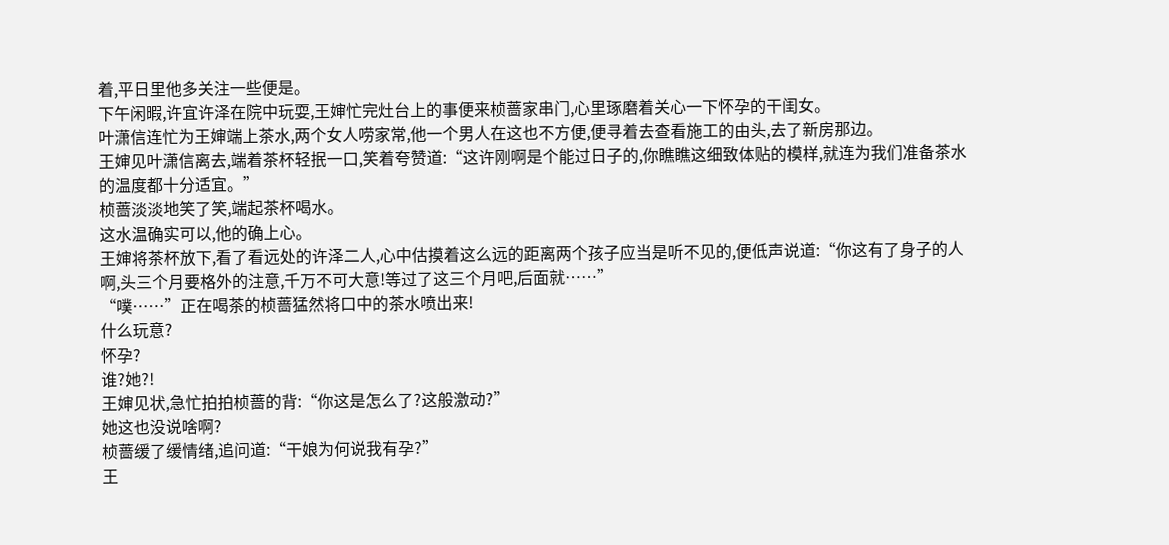着,平日里他多关注一些便是。
下午闲暇,许宜许泽在院中玩耍,王婶忙完灶台上的事便来桢蔷家串门,心里琢磨着关心一下怀孕的干闺女。
叶潇信连忙为王婶端上茶水,两个女人唠家常,他一个男人在这也不方便,便寻着去查看施工的由头,去了新房那边。
王婶见叶潇信离去,端着茶杯轻抿一口,笑着夸赞道:“这许刚啊是个能过日子的,你瞧瞧这细致体贴的模样,就连为我们准备茶水的温度都十分适宜。”
桢蔷淡淡地笑了笑,端起茶杯喝水。
这水温确实可以,他的确上心。
王婶将茶杯放下,看了看远处的许泽二人,心中估摸着这么远的距离两个孩子应当是听不见的,便低声说道:“你这有了身子的人啊,头三个月要格外的注意,千万不可大意!等过了这三个月吧,后面就……”
“噗……”正在喝茶的桢蔷猛然将口中的茶水喷出来!
什么玩意?
怀孕?
谁?她?!
王婶见状,急忙拍拍桢蔷的背:“你这是怎么了?这般激动?”
她这也没说啥啊?
桢蔷缓了缓情绪,追问道:“干娘为何说我有孕?”
王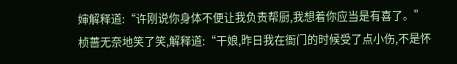婶解释道:“许刚说你身体不便让我负责帮厨,我想着你应当是有喜了。”
桢蔷无奈地笑了笑,解释道:“干娘,昨日我在衙门的时候受了点小伤,不是怀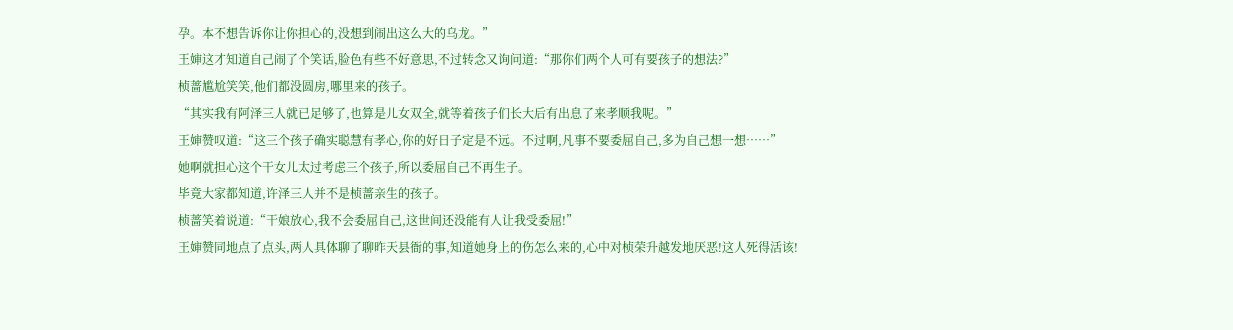孕。本不想告诉你让你担心的,没想到闹出这么大的乌龙。”
王婶这才知道自己闹了个笑话,脸色有些不好意思,不过转念又询问道:“那你们两个人可有要孩子的想法?”
桢蔷尴尬笑笑,他们都没圆房,哪里来的孩子。
“其实我有阿泽三人就已足够了,也算是儿女双全,就等着孩子们长大后有出息了来孝顺我呢。”
王婶赞叹道:“这三个孩子确实聪慧有孝心,你的好日子定是不远。不过啊,凡事不要委屈自己,多为自己想一想……”
她啊就担心这个干女儿太过考虑三个孩子,所以委屈自己不再生子。
毕竟大家都知道,许泽三人并不是桢蔷亲生的孩子。
桢蔷笑着说道:“干娘放心,我不会委屈自己,这世间还没能有人让我受委屈!”
王婶赞同地点了点头,两人具体聊了聊昨天县衙的事,知道她身上的伤怎么来的,心中对桢荣升越发地厌恶!这人死得活该!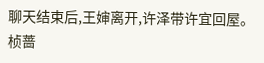聊天结束后,王婶离开,许泽带许宜回屋。
桢蔷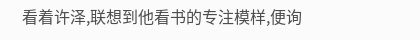看着许泽,联想到他看书的专注模样,便询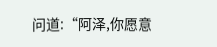问道:“阿泽,你愿意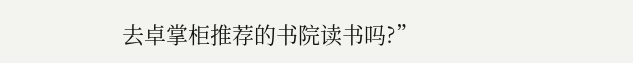去卓掌柜推荐的书院读书吗?”